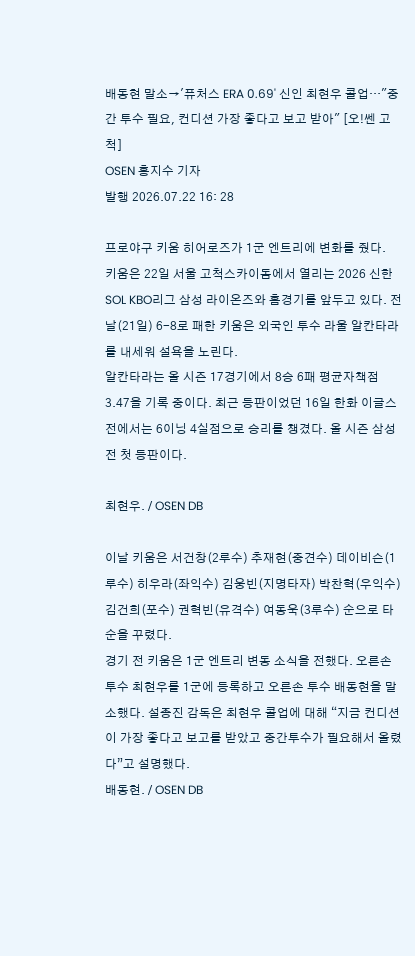배동현 말소→'퓨처스 ERA 0.69' 신인 최현우 콜업…"중간 투수 필요, 컨디션 가장 좋다고 보고 받아" [오!쎈 고척]
OSEN 홍지수 기자
발행 2026.07.22 16: 28

프로야구 키움 히어로즈가 1군 엔트리에 변화를 줬다.
키움은 22일 서울 고척스카이돔에서 열리는 2026 신한 SOL KBO리그 삼성 라이온즈와 홈경기를 앞두고 있다. 전날(21일) 6-8로 패한 키움은 외국인 투수 라울 알칸타라를 내세워 설욕을 노린다.
알칸타라는 올 시즌 17경기에서 8승 6패 평균자책점 3.47을 기록 중이다. 최근 등판이었던 16일 한화 이글스전에서는 6이닝 4실점으로 승리를 챙겼다. 올 시즌 삼성전 첫 등판이다.

최현우. / OSEN DB

이날 키움은 서건창(2루수) 추재현(중견수) 데이비슨(1루수) 히우라(좌익수) 김웅빈(지명타자) 박찬혁(우익수) 김건희(포수) 권혁빈(유격수) 여동욱(3루수) 순으로 타순을 꾸렸다.
경기 전 키움은 1군 엔트리 변동 소식을 전했다. 오른손 투수 최현우를 1군에 등록하고 오른손 투수 배동현을 말소했다. 설종진 감독은 최현우 콜업에 대해 “지금 컨디션이 가장 좋다고 보고를 받았고 중간투수가 필요해서 올렸다”고 설명했다.
배동현. / OSEN DB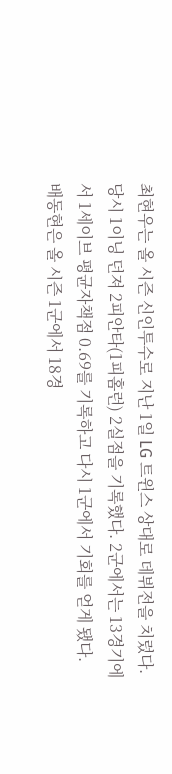최현우는 올 시즌 신인투수로 지난 1일 LG 트윈스 상대로 데뷔전을 치렀다. 당시 1이닝 던져 2피안타(1피홈런) 2실점을 기록했다. 2군에서는 13경기에서 1세이브 평균자책점 0.69를 기록하고 다시 1군에서 기회를 얻게 됐다.
배동현은 올 시즌 1군에서 18경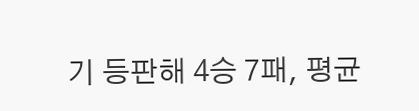기 등판해 4승 7패, 평균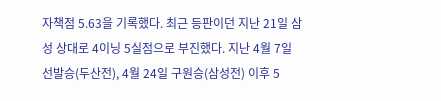자책점 5.63을 기록했다. 최근 등판이던 지난 21일 삼성 상대로 4이닝 5실점으로 부진했다. 지난 4월 7일 선발승(두산전), 4월 24일 구원승(삼성전) 이후 5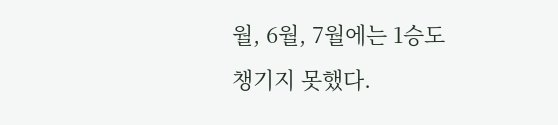월, 6월, 7월에는 1승도 챙기지 못했다.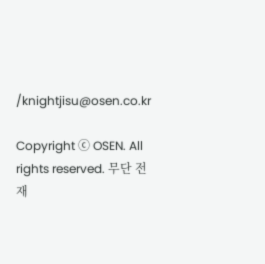/knightjisu@osen.co.kr

Copyright ⓒ OSEN. All rights reserved. 무단 전재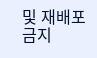및 재배포 금지